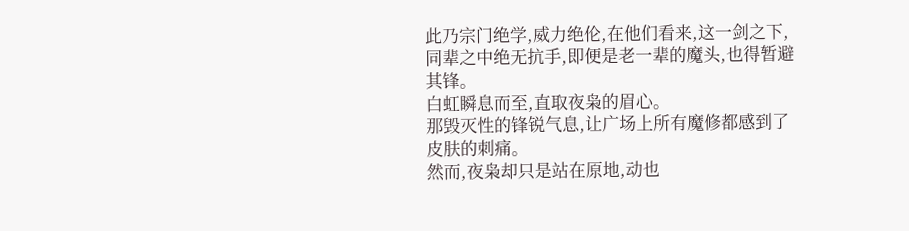此乃宗门绝学,威力绝伦,在他们看来,这一剑之下,同辈之中绝无抗手,即便是老一辈的魔头,也得暂避其锋。
白虹瞬息而至,直取夜枭的眉心。
那毁灭性的锋锐气息,让广场上所有魔修都感到了皮肤的刺痛。
然而,夜枭却只是站在原地,动也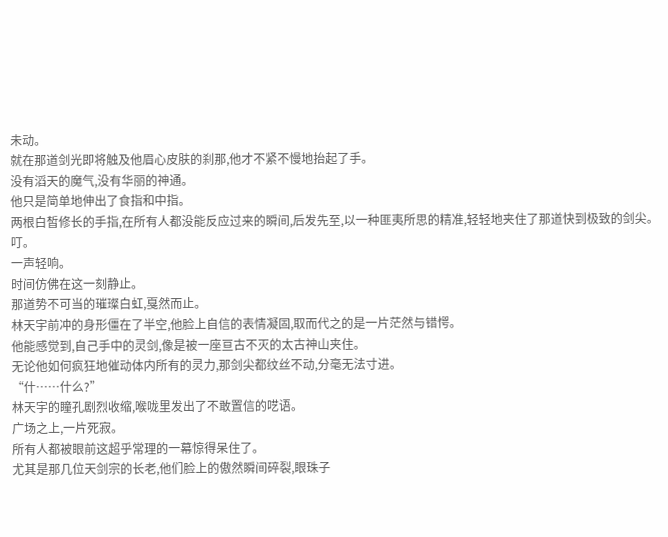未动。
就在那道剑光即将触及他眉心皮肤的刹那,他才不紧不慢地抬起了手。
没有滔天的魔气,没有华丽的神通。
他只是简单地伸出了食指和中指。
两根白皙修长的手指,在所有人都没能反应过来的瞬间,后发先至,以一种匪夷所思的精准,轻轻地夹住了那道快到极致的剑尖。
叮。
一声轻响。
时间仿佛在这一刻静止。
那道势不可当的璀璨白虹,戛然而止。
林天宇前冲的身形僵在了半空,他脸上自信的表情凝固,取而代之的是一片茫然与错愕。
他能感觉到,自己手中的灵剑,像是被一座亘古不灭的太古神山夹住。
无论他如何疯狂地催动体内所有的灵力,那剑尖都纹丝不动,分毫无法寸进。
“什……什么?”
林天宇的瞳孔剧烈收缩,喉咙里发出了不敢置信的呓语。
广场之上,一片死寂。
所有人都被眼前这超乎常理的一幕惊得呆住了。
尤其是那几位天剑宗的长老,他们脸上的傲然瞬间碎裂,眼珠子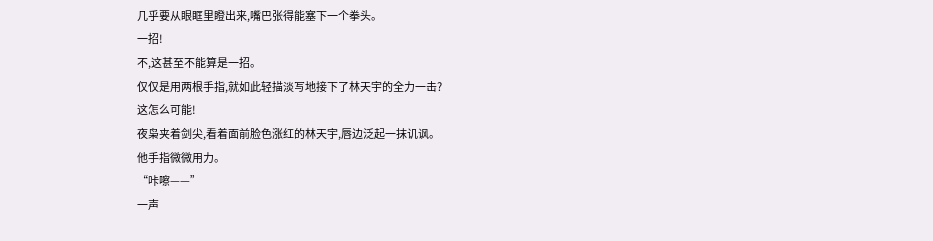几乎要从眼眶里瞪出来,嘴巴张得能塞下一个拳头。
一招!
不,这甚至不能算是一招。
仅仅是用两根手指,就如此轻描淡写地接下了林天宇的全力一击?
这怎么可能!
夜枭夹着剑尖,看着面前脸色涨红的林天宇,唇边泛起一抹讥讽。
他手指微微用力。
“咔嚓——”
一声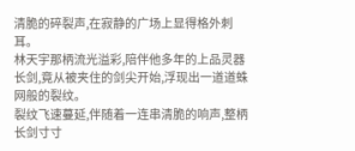清脆的碎裂声,在寂静的广场上显得格外刺耳。
林天宇那柄流光溢彩,陪伴他多年的上品灵器长剑,竟从被夹住的剑尖开始,浮现出一道道蛛网般的裂纹。
裂纹飞速蔓延,伴随着一连串清脆的响声,整柄长剑寸寸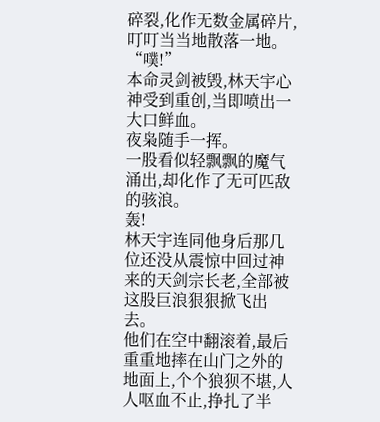碎裂,化作无数金属碎片,叮叮当当地散落一地。
“噗!”
本命灵剑被毁,林天宇心神受到重创,当即喷出一大口鲜血。
夜枭随手一挥。
一股看似轻飘飘的魔气涌出,却化作了无可匹敌的骇浪。
轰!
林天宇连同他身后那几位还没从震惊中回过神来的天剑宗长老,全部被这股巨浪狠狠掀飞出去。
他们在空中翻滚着,最后重重地摔在山门之外的地面上,个个狼狈不堪,人人呕血不止,挣扎了半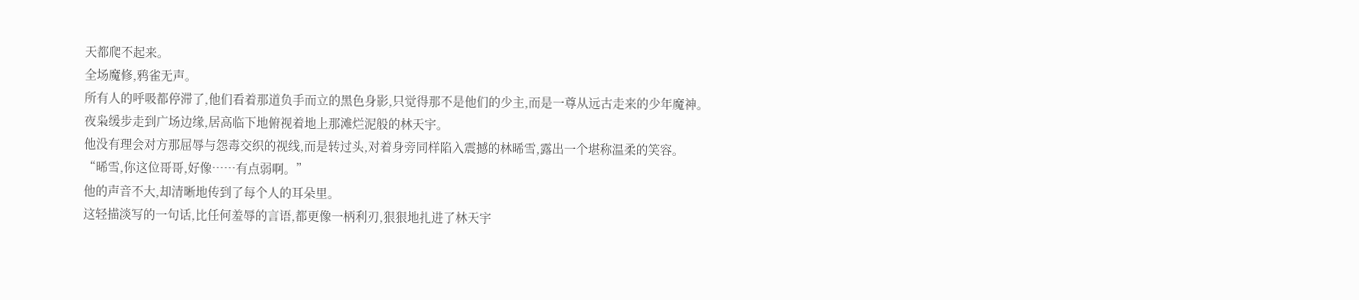天都爬不起来。
全场魔修,鸦雀无声。
所有人的呼吸都停滞了,他们看着那道负手而立的黑色身影,只觉得那不是他们的少主,而是一尊从远古走来的少年魔神。
夜枭缓步走到广场边缘,居高临下地俯视着地上那滩烂泥般的林天宇。
他没有理会对方那屈辱与怨毒交织的视线,而是转过头,对着身旁同样陷入震撼的林晞雪,露出一个堪称温柔的笑容。
“晞雪,你这位哥哥,好像……有点弱啊。”
他的声音不大,却清晰地传到了每个人的耳朵里。
这轻描淡写的一句话,比任何羞辱的言语,都更像一柄利刃,狠狠地扎进了林天宇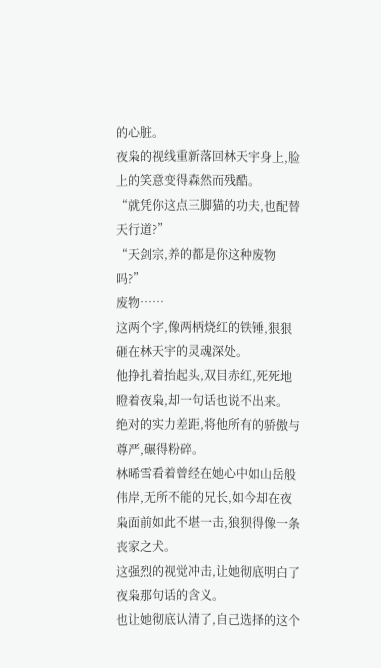的心脏。
夜枭的视线重新落回林天宇身上,脸上的笑意变得森然而残酷。
“就凭你这点三脚猫的功夫,也配替天行道?”
“天剑宗,养的都是你这种废物吗?”
废物……
这两个字,像两柄烧红的铁锤,狠狠砸在林天宇的灵魂深处。
他挣扎着抬起头,双目赤红,死死地瞪着夜枭,却一句话也说不出来。
绝对的实力差距,将他所有的骄傲与尊严,碾得粉碎。
林晞雪看着曾经在她心中如山岳般伟岸,无所不能的兄长,如今却在夜枭面前如此不堪一击,狼狈得像一条丧家之犬。
这强烈的视觉冲击,让她彻底明白了夜枭那句话的含义。
也让她彻底认清了,自己选择的这个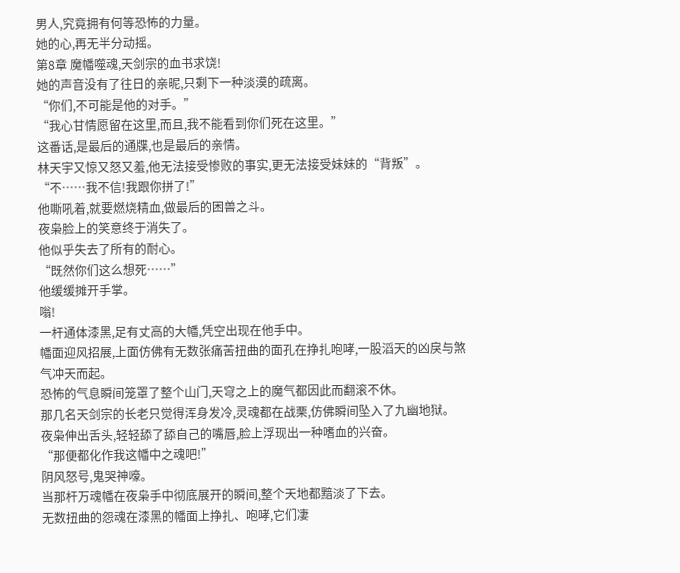男人,究竟拥有何等恐怖的力量。
她的心,再无半分动摇。
第8章 魔幡噬魂,天剑宗的血书求饶!
她的声音没有了往日的亲昵,只剩下一种淡漠的疏离。
“你们,不可能是他的对手。”
“我心甘情愿留在这里,而且,我不能看到你们死在这里。”
这番话,是最后的通牒,也是最后的亲情。
林天宇又惊又怒又羞,他无法接受惨败的事实,更无法接受妹妹的“背叛”。
“不……我不信!我跟你拼了!”
他嘶吼着,就要燃烧精血,做最后的困兽之斗。
夜枭脸上的笑意终于消失了。
他似乎失去了所有的耐心。
“既然你们这么想死……”
他缓缓摊开手掌。
嗡!
一杆通体漆黑,足有丈高的大幡,凭空出现在他手中。
幡面迎风招展,上面仿佛有无数张痛苦扭曲的面孔在挣扎咆哮,一股滔天的凶戾与煞气冲天而起。
恐怖的气息瞬间笼罩了整个山门,天穹之上的魔气都因此而翻滚不休。
那几名天剑宗的长老只觉得浑身发冷,灵魂都在战栗,仿佛瞬间坠入了九幽地狱。
夜枭伸出舌头,轻轻舔了舔自己的嘴唇,脸上浮现出一种嗜血的兴奋。
“那便都化作我这幡中之魂吧!”
阴风怒号,鬼哭神嚎。
当那杆万魂幡在夜枭手中彻底展开的瞬间,整个天地都黯淡了下去。
无数扭曲的怨魂在漆黑的幡面上挣扎、咆哮,它们凄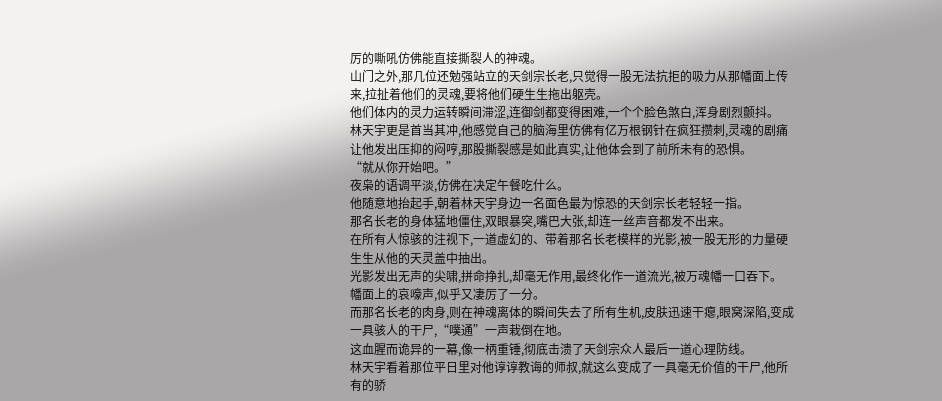厉的嘶吼仿佛能直接撕裂人的神魂。
山门之外,那几位还勉强站立的天剑宗长老,只觉得一股无法抗拒的吸力从那幡面上传来,拉扯着他们的灵魂,要将他们硬生生拖出躯壳。
他们体内的灵力运转瞬间滞涩,连御剑都变得困难,一个个脸色煞白,浑身剧烈颤抖。
林天宇更是首当其冲,他感觉自己的脑海里仿佛有亿万根钢针在疯狂攒刺,灵魂的剧痛让他发出压抑的闷哼,那股撕裂感是如此真实,让他体会到了前所未有的恐惧。
“就从你开始吧。”
夜枭的语调平淡,仿佛在决定午餐吃什么。
他随意地抬起手,朝着林天宇身边一名面色最为惊恐的天剑宗长老轻轻一指。
那名长老的身体猛地僵住,双眼暴突,嘴巴大张,却连一丝声音都发不出来。
在所有人惊骇的注视下,一道虚幻的、带着那名长老模样的光影,被一股无形的力量硬生生从他的天灵盖中抽出。
光影发出无声的尖啸,拼命挣扎,却毫无作用,最终化作一道流光,被万魂幡一口吞下。
幡面上的哀嚎声,似乎又凄厉了一分。
而那名长老的肉身,则在神魂离体的瞬间失去了所有生机,皮肤迅速干瘪,眼窝深陷,变成一具骇人的干尸,“噗通”一声栽倒在地。
这血腥而诡异的一幕,像一柄重锤,彻底击溃了天剑宗众人最后一道心理防线。
林天宇看着那位平日里对他谆谆教诲的师叔,就这么变成了一具毫无价值的干尸,他所有的骄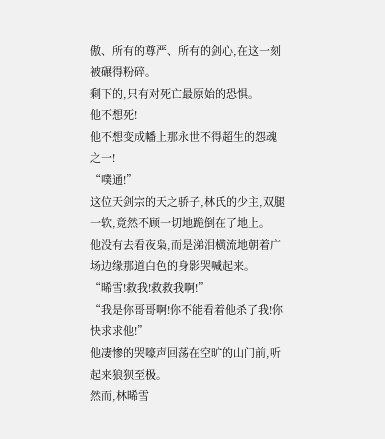傲、所有的尊严、所有的剑心,在这一刻被碾得粉碎。
剩下的,只有对死亡最原始的恐惧。
他不想死!
他不想变成幡上那永世不得超生的怨魂之一!
“噗通!”
这位天剑宗的天之骄子,林氏的少主,双腿一软,竟然不顾一切地跪倒在了地上。
他没有去看夜枭,而是涕泪横流地朝着广场边缘那道白色的身影哭喊起来。
“晞雪!救我!救救我啊!”
“我是你哥哥啊!你不能看着他杀了我!你快求求他!”
他凄惨的哭嚎声回荡在空旷的山门前,听起来狼狈至极。
然而,林晞雪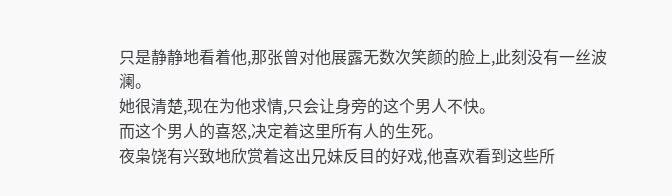只是静静地看着他,那张曾对他展露无数次笑颜的脸上,此刻没有一丝波澜。
她很清楚,现在为他求情,只会让身旁的这个男人不快。
而这个男人的喜怒,决定着这里所有人的生死。
夜枭饶有兴致地欣赏着这出兄妹反目的好戏,他喜欢看到这些所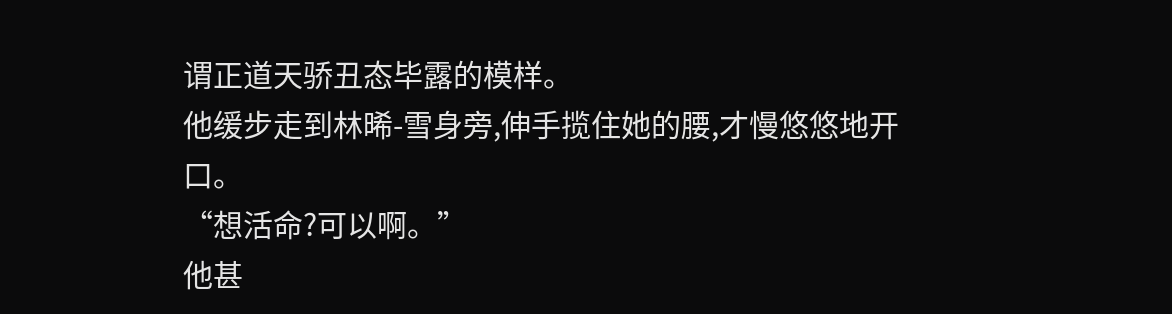谓正道天骄丑态毕露的模样。
他缓步走到林晞-雪身旁,伸手揽住她的腰,才慢悠悠地开口。
“想活命?可以啊。”
他甚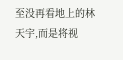至没再看地上的林天宇,而是将视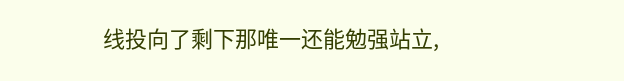线投向了剩下那唯一还能勉强站立,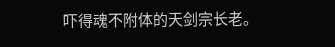吓得魂不附体的天剑宗长老。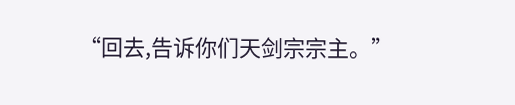“回去,告诉你们天剑宗宗主。”